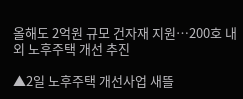올해도 2억원 규모 건자재 지원…200호 내외 노후주택 개선 추진

▲2일 노후주택 개선사업 새뜰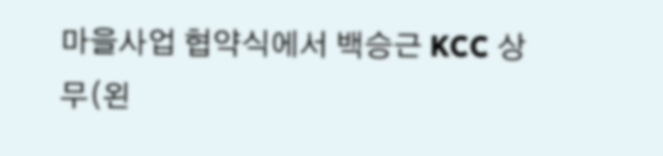마을사업 협약식에서 백승근 KCC 상무(왼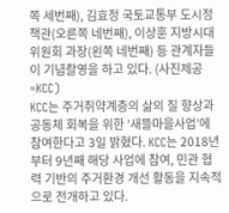쪽 세번째), 김효정 국토교통부 도시정책관(오른쪽 네번째), 이상훈 지방시대위원회 과장(왼쪽 네번째) 등 관계자들이 기념촬영을 하고 있다. (사진제공=KCC)
KCC는 주거취약계층의 삶의 질 향상과 공동체 회복을 위한 ‘새뜰마을사업’에 참여한다고 3일 밝혔다. KCC는 2018년부터 9년째 해당 사업에 참여, 민관 협력 기반의 주거환경 개선 활동을 지속적으로 전개하고 있다.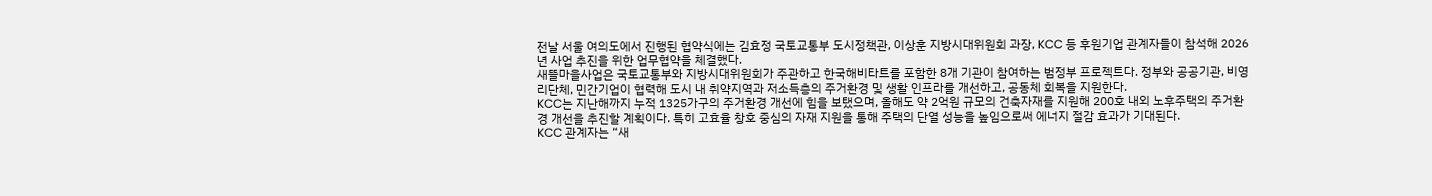전날 서울 여의도에서 진행된 협약식에는 김효정 국토교통부 도시정책관, 이상훈 지방시대위원회 과장, KCC 등 후원기업 관계자들이 참석해 2026년 사업 추진을 위한 업무협약을 체결했다.
새뜰마을사업은 국토교통부와 지방시대위원회가 주관하고 한국해비타트를 포함한 8개 기관이 참여하는 범정부 프로젝트다. 정부와 공공기관, 비영리단체, 민간기업이 협력해 도시 내 취약지역과 저소득층의 주거환경 및 생활 인프라를 개선하고, 공동체 회복을 지원한다.
KCC는 지난해까지 누적 1325가구의 주거환경 개선에 힘을 보탰으며, 올해도 약 2억원 규모의 건축자재를 지원해 200호 내외 노후주택의 주거환경 개선을 추진할 계획이다. 특히 고효율 창호 중심의 자재 지원을 통해 주택의 단열 성능을 높임으로써 에너지 절감 효과가 기대된다.
KCC 관계자는 “새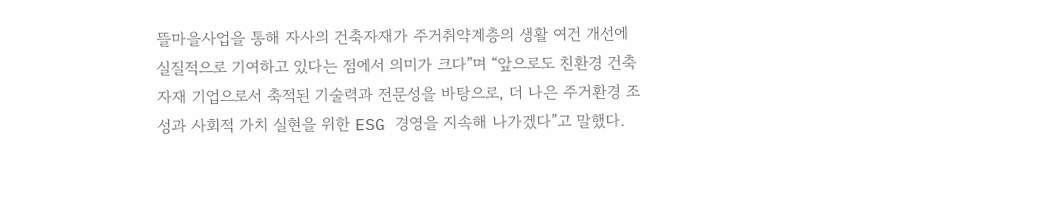뜰마을사업을 통해 자사의 건축자재가 주거취약계층의 생활 여건 개선에 실질적으로 기여하고 있다는 점에서 의미가 크다”며 “앞으로도 친환경 건축자재 기업으로서 축적된 기술력과 전문성을 바탕으로, 더 나은 주거환경 조성과 사회적 가치 실현을 위한 ESG 경영을 지속해 나가겠다”고 말했다.